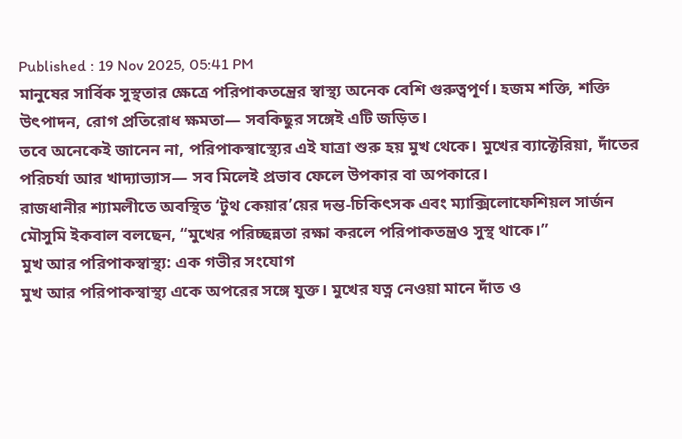Published : 19 Nov 2025, 05:41 PM
মানুষের সার্বিক সুস্থতার ক্ষেত্রে পরিপাকতন্ত্রের স্বাস্থ্য অনেক বেশি গুরুত্বপূর্ণ। হজম শক্তি, শক্তি উৎপাদন, রোগ প্রতিরোধ ক্ষমতা— সবকিছুর সঙ্গেই এটি জড়িত।
তবে অনেকেই জানেন না, পরিপাকস্বাস্থ্যের এই যাত্রা শুরু হয় মুখ থেকে। মুখের ব্যাক্টেরিয়া, দাঁতের পরিচর্যা আর খাদ্যাভ্যাস— সব মিলেই প্রভাব ফেলে উপকার বা অপকারে।
রাজধানীর শ্যামলীতে অবস্থিত ‘টুথ কেয়ার’য়ের দন্ত-চিকিৎসক এবং ম্যাক্সিলোফেশিয়ল সার্জন মৌসুমি ইকবাল বলছেন, “মুখের পরিচ্ছন্নতা রক্ষা করলে পরিপাকতন্ত্রও সুস্থ থাকে।”
মুখ আর পরিপাকস্বাস্থ্য: এক গভীর সংযোগ
মুখ আর পরিপাকস্বাস্থ্য একে অপরের সঙ্গে যুক্ত। মুখের যত্ন নেওয়া মানে দাঁত ও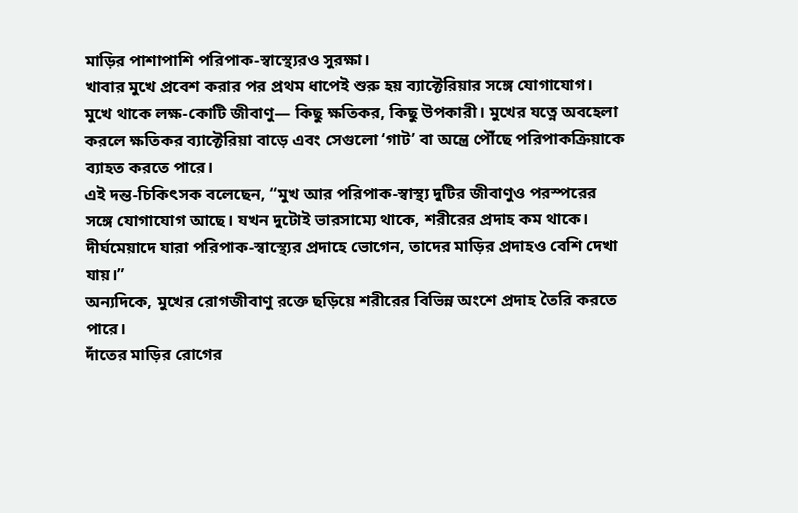মাড়ির পাশাপাশি পরিপাক-স্বাস্থ্যেরও সুরক্ষা।
খাবার মুখে প্রবেশ করার পর প্রথম ধাপেই শুরু হয় ব্যাক্টেরিয়ার সঙ্গে যোগাযোগ।
মুখে থাকে লক্ষ-কোটি জীবাণু— কিছু ক্ষতিকর, কিছু উপকারী। মুখের যত্নে অবহেলা করলে ক্ষতিকর ব্যাক্টেরিয়া বাড়ে এবং সেগুলো ‘গাট’ বা অন্ত্রে পৌঁছে পরিপাকক্রিয়াকে ব্যাহত করতে পারে।
এই দন্ত-চিকিৎসক বলেছেন, “মুখ আর পরিপাক-স্বাস্থ্য দুটির জীবাণুও পরস্পরের সঙ্গে যোগাযোগ আছে। যখন দুটোই ভারসাম্যে থাকে, শরীরের প্রদাহ কম থাকে। দীর্ঘমেয়াদে যারা পরিপাক-স্বাস্থ্যের প্রদাহে ভোগেন, তাদের মাড়ির প্রদাহও বেশি দেখা যায়।”
অন্যদিকে, মুখের রোগজীবাণু রক্তে ছড়িয়ে শরীরের বিভিন্ন অংশে প্রদাহ তৈরি করতে পারে।
দাঁতের মাড়ির রোগের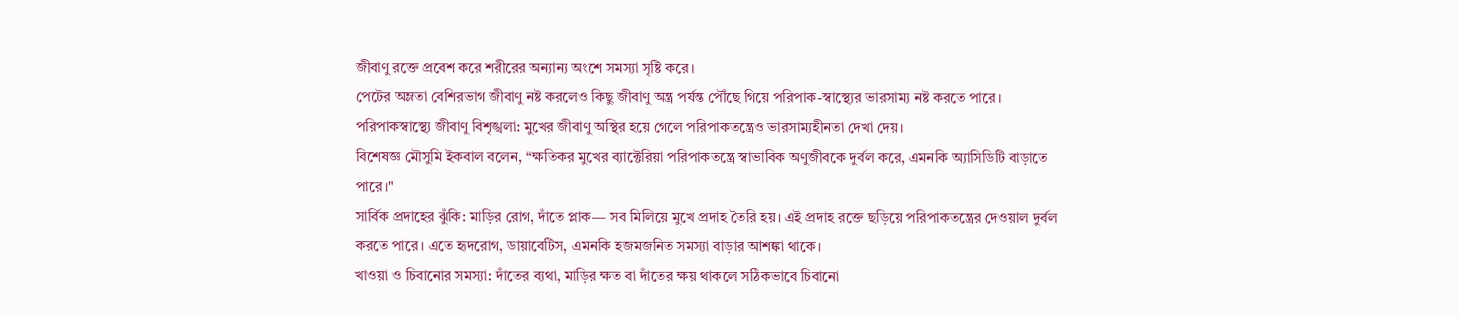জীবাণু রক্তে প্রবেশ করে শরীরের অন্যান্য অংশে সমস্যা সৃষ্টি করে।
পেটের অম্লতা বেশিরভাগ জীবাণু নষ্ট করলেও কিছু জীবাণু অন্ত্র পর্যন্ত পৌঁছে গিয়ে পরিপাক-স্বাস্থ্যের ভারসাম্য নষ্ট করতে পারে।
পরিপাকস্বাস্থ্যে জীবাণু বিশৃঙ্খলা: মুখের জীবাণু অস্থির হয়ে গেলে পরিপাকতন্ত্রেও ভারসাম্যহীনতা দেখা দেয়।
বিশেষজ্ঞ মৌসুমি ইকবাল বলেন, “ক্ষতিকর মুখের ব্যাক্টেরিয়া পরিপাকতন্ত্রে স্বাভাবিক অণুজীবকে দুর্বল করে, এমনকি অ্যাসিডিটি বাড়াতে পারে।"
সার্বিক প্রদাহের ঝুঁকি: মাড়ির রোগ, দাঁতে প্লাক— সব মিলিয়ে মুখে প্রদাহ তৈরি হয়। এই প্রদাহ রক্তে ছড়িয়ে পরিপাকতন্ত্রের দেওয়াল দুর্বল করতে পারে। এতে হৃদরোগ, ডায়াবেটিস, এমনকি হজমজনিত সমস্যা বাড়ার আশঙ্কা থাকে।
খাওয়া ও চিবানোর সমস্যা: দাঁতের ব্যথা, মাড়ির ক্ষত বা দাঁতের ক্ষয় থাকলে সঠিকভাবে চিবানো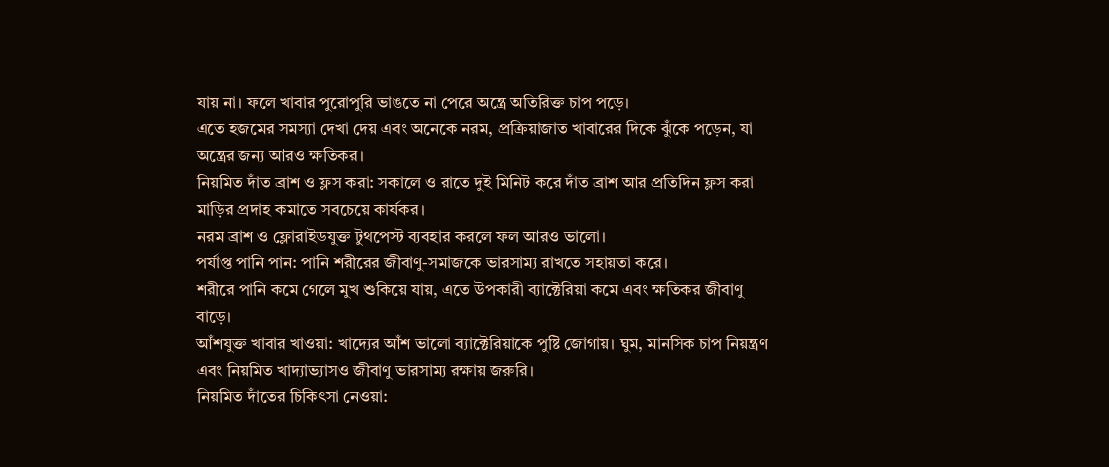যায় না। ফলে খাবার পুরোপুরি ভাঙতে না পেরে অন্ত্রে অতিরিক্ত চাপ পড়ে।
এতে হজমের সমস্যা দেখা দেয় এবং অনেকে নরম, প্রক্রিয়াজাত খাবারের দিকে ঝুঁকে পড়েন, যা অন্ত্রের জন্য আরও ক্ষতিকর।
নিয়মিত দাঁত ব্রাশ ও ফ্লস করা: সকালে ও রাতে দুই মিনিট করে দাঁত ব্রাশ আর প্রতিদিন ফ্লস করা মাড়ির প্রদাহ কমাতে সবচেয়ে কার্যকর।
নরম ব্রাশ ও ফ্লোরাইডযুক্ত টুথপেস্ট ব্যবহার করলে ফল আরও ভালো।
পর্যাপ্ত পানি পান: পানি শরীরের জীবাণু-সমাজকে ভারসাম্য রাখতে সহায়তা করে।
শরীরে পানি কমে গেলে মুখ শুকিয়ে যায়, এতে উপকারী ব্যাক্টেরিয়া কমে এবং ক্ষতিকর জীবাণু বাড়ে।
আঁশযুক্ত খাবার খাওয়া: খাদ্যের আঁশ ভালো ব্যাক্টেরিয়াকে পুষ্টি জোগায়। ঘুম, মানসিক চাপ নিয়ন্ত্রণ এবং নিয়মিত খাদ্যাভ্যাসও জীবাণু ভারসাম্য রক্ষায় জরুরি।
নিয়মিত দাঁতের চিকিৎসা নেওয়া: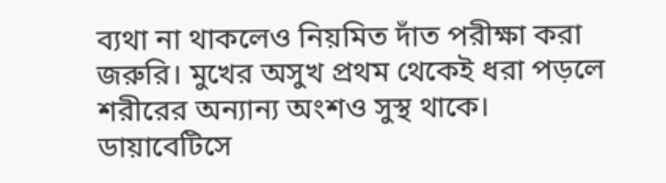ব্যথা না থাকলেও নিয়মিত দাঁত পরীক্ষা করা জরুরি। মুখের অসুখ প্রথম থেকেই ধরা পড়লে শরীরের অন্যান্য অংশও সুস্থ থাকে।
ডায়াবেটিসে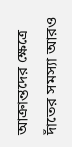আক্রান্তদের ক্ষেত্রে দাঁতের সমস্যা আরও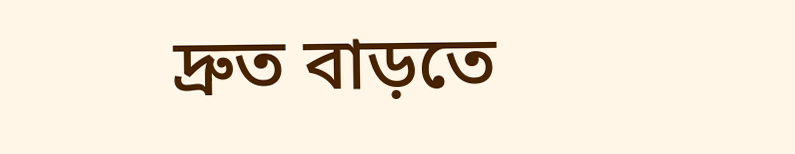দ্রুত বাড়তে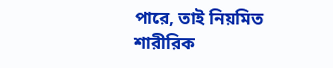পারে, তাই নিয়মিত শারীরিক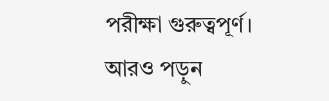পরীক্ষা গুরুত্বপূর্ণ।
আরও পড়ুন